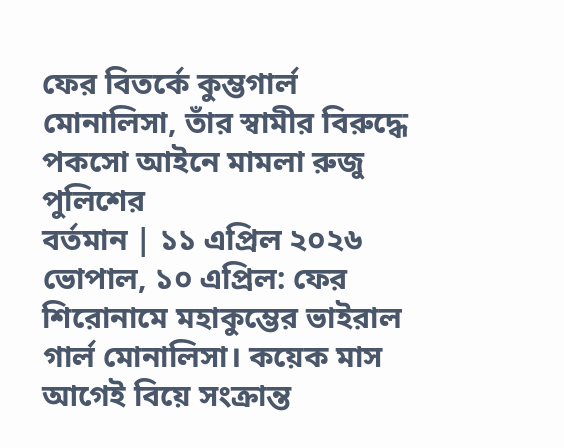ফের বিতর্কে কুম্ভগার্ল মোনালিসা, তাঁর স্বামীর বিরুদ্ধে পকসো আইনে মামলা রুজু পুলিশের
বর্তমান | ১১ এপ্রিল ২০২৬
ভোপাল, ১০ এপ্রিল: ফের শিরোনামে মহাকুম্ভের ভাইরাল গার্ল মোনালিসা। কয়েক মাস আগেই বিয়ে সংক্রান্ত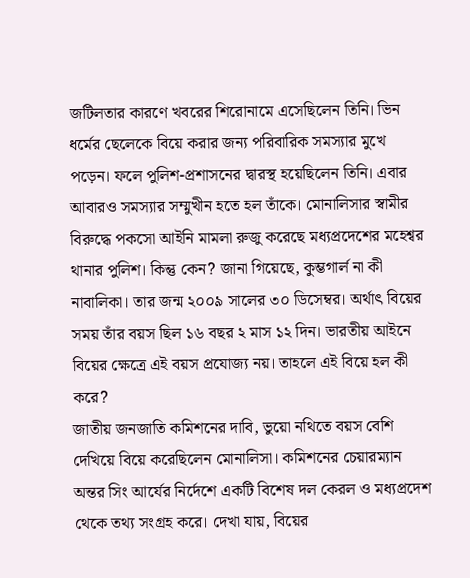জটিলতার কারণে খবরের শিরোনামে এসেছিলেন তিনি। ভিন ধর্মের ছেলেকে বিয়ে করার জন্য পরিবারিক সমস্যার মুখে পড়েন। ফলে পুলিশ-প্রশাসনের দ্বারস্থ হয়েছিলেন তিনি। এবার আবারও সমস্যার সম্মুখীন হতে হল তাঁকে। মোনালিসার স্বামীর বিরুদ্ধে পকসো আইনি মামলা রুজু করেছে মধ্যপ্রদেশের মহেশ্বর থানার পুলিশ। কিন্তু কেন? জানা গিয়েছে, কুম্ভগার্ল না কী নাবালিকা। তার জন্ম ২০০৯ সালের ৩০ ডিসেম্বর। অর্থাৎ বিয়ের সময় তাঁর বয়স ছিল ১৬ বছর ২ মাস ১২ দিন। ভারতীয় আইনে বিয়ের ক্ষেত্রে এই বয়স প্রযোজ্য নয়। তাহলে এই বিয়ে হল কী করে?
জাতীয় জনজাতি কমিশনের দাবি, ভুয়ো নথিতে বয়স বেশি দেখিয়ে বিয়ে করেছিলেন মোনালিসা। কমিশনের চেয়ারম্যান অন্তর সিং আর্যের নির্দেশে একটি বিশেষ দল কেরল ও মধ্যপ্রদেশ থেকে তথ্য সংগ্রহ করে। দেখা যায়, বিয়ের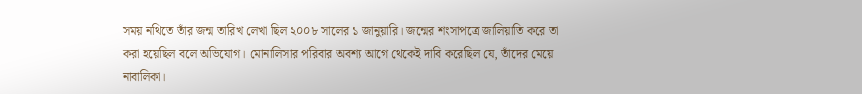সময় নথিতে তাঁর জন্ম তারিখ লেখা ছিল ২০০৮ সালের ১ জানুয়ারি। জন্মের শংসাপত্রে জালিয়াতি করে তা করা হয়েছিল বলে অভিযোগ। মোনালিসার পরিবার অবশ্য আগে থেকেই দাবি করেছিল যে, তাঁদের মেয়ে নাবালিকা।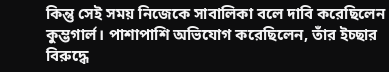কিন্তু সেই সময় নিজেকে সাবালিকা বলে দাবি করেছিলেন কুম্ভগার্ল। পাশাপাশি অভিযোগ করেছিলেন, তাঁর ইচ্ছার বিরুদ্ধে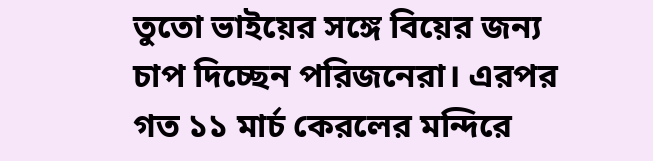তুতো ভাইয়ের সঙ্গে বিয়ের জন্য চাপ দিচ্ছেন পরিজনেরা। এরপর গত ১১ মার্চ কেরলের মন্দিরে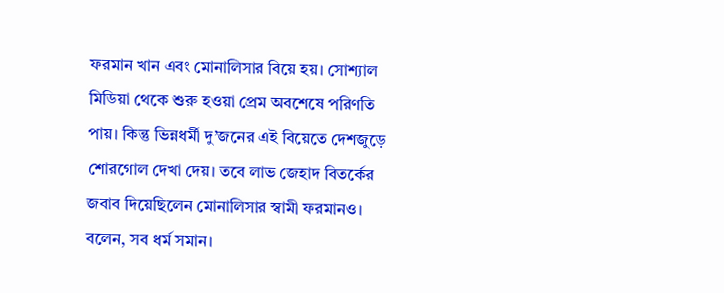ফরমান খান এবং মোনালিসার বিয়ে হয়। সোশ্যাল মিডিয়া থেকে শুরু হওয়া প্রেম অবশেষে পরিণতি পায়। কিন্তু ভিন্নধর্মী দু’জনের এই বিয়েতে দেশজুড়ে শোরগোল দেখা দেয়। তবে লাভ জেহাদ বিতর্কের জবাব দিয়েছিলেন মোনালিসার স্বামী ফরমানও। বলেন, সব ধর্ম সমান।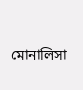মোনালিসা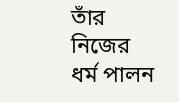তাঁর নিজের ধর্ম পালন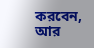করবেন, আর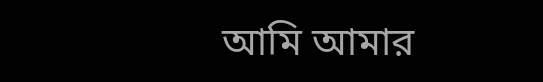আমি আমার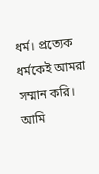ধর্ম। প্রত্যেক ধর্মকেই আমরা সম্মান করি। আমি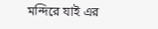মন্দিরে যাই এর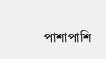পাশাপাশি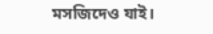মসজিদেও যাই।